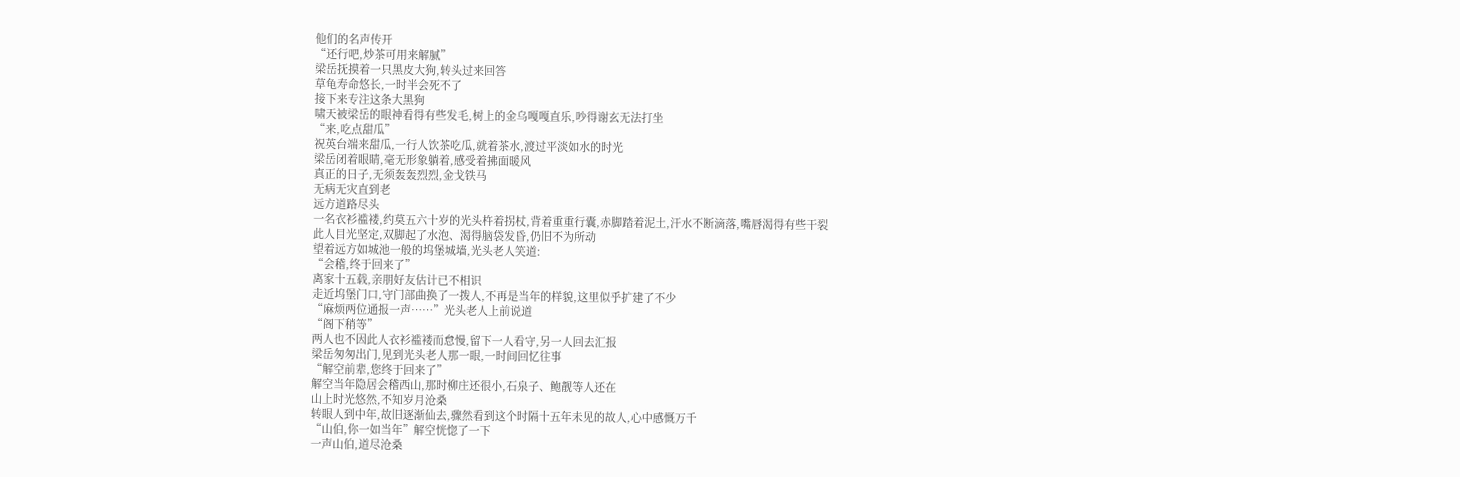他们的名声传开
“还行吧,炒茶可用来解腻”
梁岳抚摸着一只黑皮大狗,转头过来回答
草龟寿命悠长,一时半会死不了
接下来专注这条大黑狗
啸天被梁岳的眼神看得有些发毛,树上的金乌嘎嘎直乐,吵得谢玄无法打坐
“来,吃点甜瓜”
祝英台端来甜瓜,一行人饮茶吃瓜,就着茶水,渡过平淡如水的时光
梁岳闭着眼睛,毫无形象躺着,感受着拂面暖风
真正的日子,无须轰轰烈烈,金戈铁马
无病无灾直到老
远方道路尽头
一名衣衫褴褛,约莫五六十岁的光头杵着拐杖,背着重重行囊,赤脚踏着泥土,汗水不断滴落,嘴唇渴得有些干裂
此人目光坚定,双脚起了水泡、渴得脑袋发昏,仍旧不为所动
望着远方如城池一般的坞堡城墙,光头老人笑道:
“会稽,终于回来了”
离家十五载,亲朋好友估计已不相识
走近坞堡门口,守门部曲换了一拨人,不再是当年的样貌,这里似乎扩建了不少
“麻烦两位通报一声……”光头老人上前说道
“阁下稍等”
两人也不因此人衣衫褴褛而怠慢,留下一人看守,另一人回去汇报
梁岳匆匆出门,见到光头老人那一眼,一时间回忆往事
“解空前辈,您终于回来了”
解空当年隐居会稽西山,那时柳庄还很小,石泉子、鲍靓等人还在
山上时光悠然,不知岁月沧桑
转眼人到中年,故旧逐渐仙去,骤然看到这个时隔十五年未见的故人,心中感慨万千
“山伯,你一如当年”解空恍惚了一下
一声山伯,道尽沧桑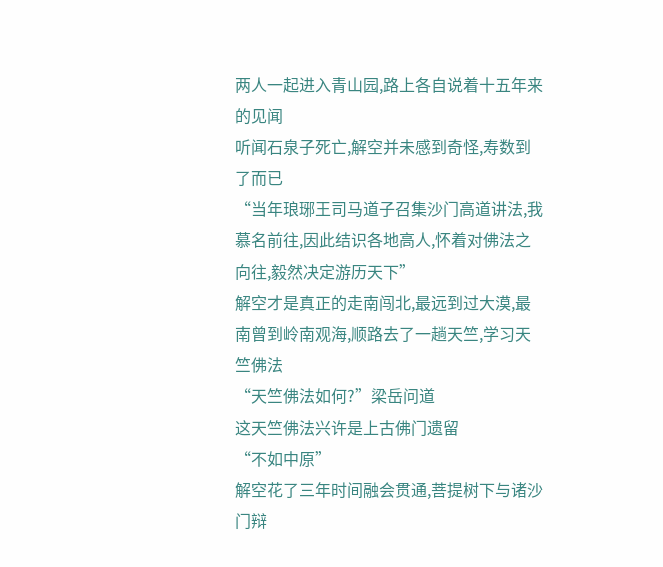两人一起进入青山园,路上各自说着十五年来的见闻
听闻石泉子死亡,解空并未感到奇怪,寿数到了而已
“当年琅琊王司马道子召集沙门高道讲法,我慕名前往,因此结识各地高人,怀着对佛法之向往,毅然决定游历天下”
解空才是真正的走南闯北,最远到过大漠,最南曾到岭南观海,顺路去了一趟天竺,学习天竺佛法
“天竺佛法如何?”梁岳问道
这天竺佛法兴许是上古佛门遗留
“不如中原”
解空花了三年时间融会贯通,菩提树下与诸沙门辩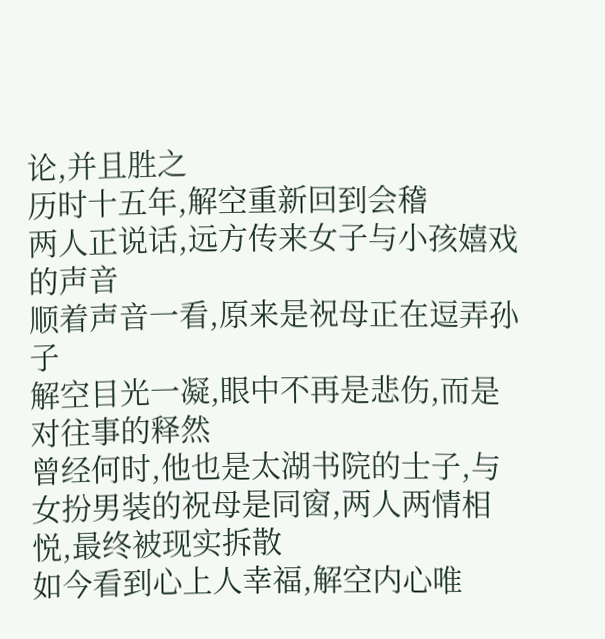论,并且胜之
历时十五年,解空重新回到会稽
两人正说话,远方传来女子与小孩嬉戏的声音
顺着声音一看,原来是祝母正在逗弄孙子
解空目光一凝,眼中不再是悲伤,而是对往事的释然
曾经何时,他也是太湖书院的士子,与女扮男装的祝母是同窗,两人两情相悦,最终被现实拆散
如今看到心上人幸福,解空内心唯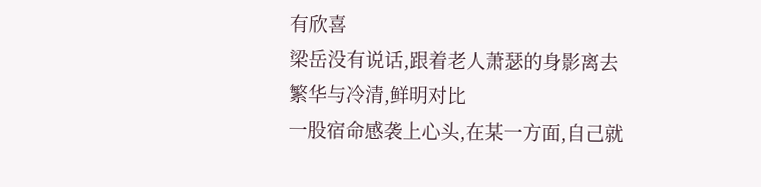有欣喜
梁岳没有说话,跟着老人萧瑟的身影离去
繁华与冷清,鲜明对比
一股宿命感袭上心头,在某一方面,自己就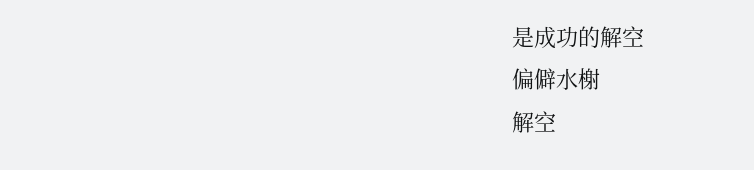是成功的解空
偏僻水榭
解空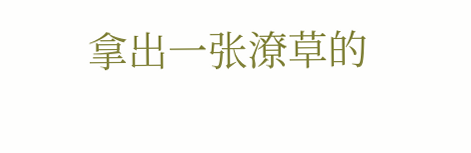拿出一张潦草的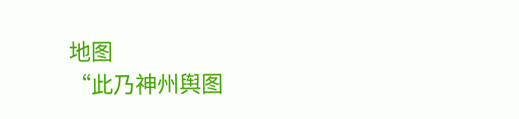地图
“此乃神州舆图